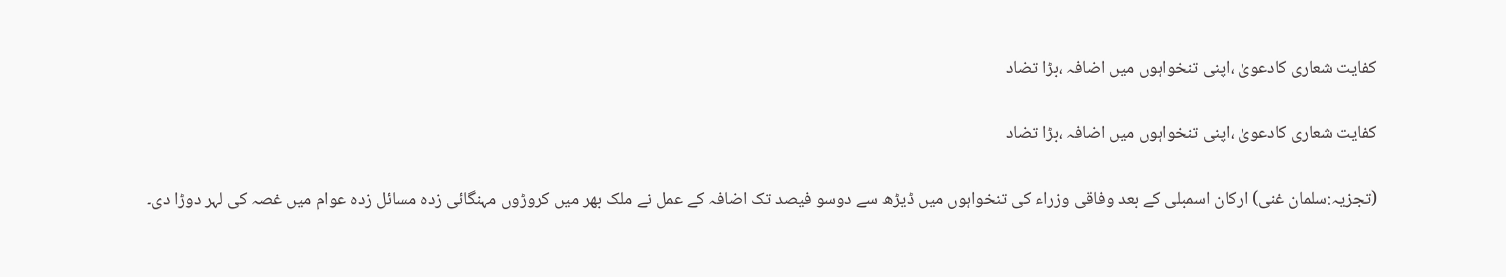کفایت شعاری کادعویٰ ،اپنی تنخواہوں میں اضافہ ،بڑا تضاد

کفایت شعاری کادعویٰ ،اپنی تنخواہوں میں اضافہ ،بڑا تضاد

(تجزیہ:سلمان غنی) ارکان اسمبلی کے بعد وفاقی وزراء کی تنخواہوں میں ڈیڑھ سے دوسو فیصد تک اضافہ کے عمل نے ملک بھر میں کروڑوں مہنگائی زدہ مسائل زدہ عوام میں غصہ کی لہر دوڑا دی۔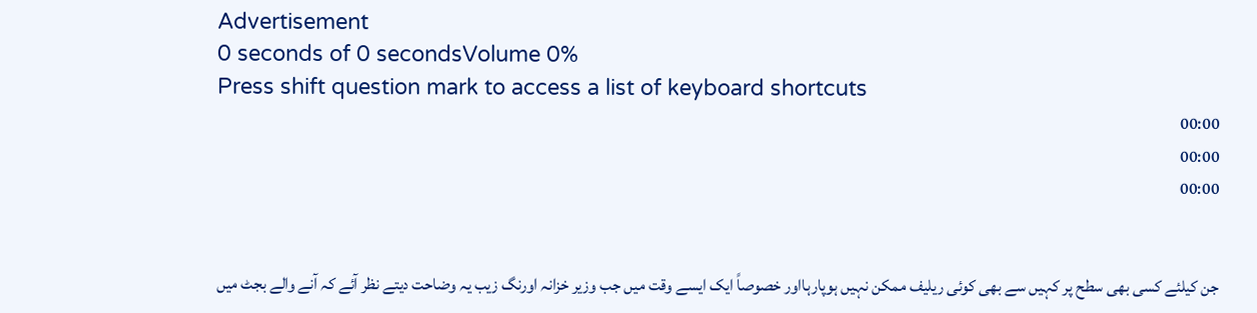Advertisement
0 seconds of 0 secondsVolume 0%
Press shift question mark to access a list of keyboard shortcuts
00:00
00:00
00:00


جن کیلئے کسی بھی سطح پر کہیں سے بھی کوئی ریلیف ممکن نہیں ہوپارہااور خصوصاً ایک ایسے وقت میں جب وزیر خزانہ اورنگ زیب یہ وضاحت دیتے نظر آئے کہ آنے والے بجٹ میں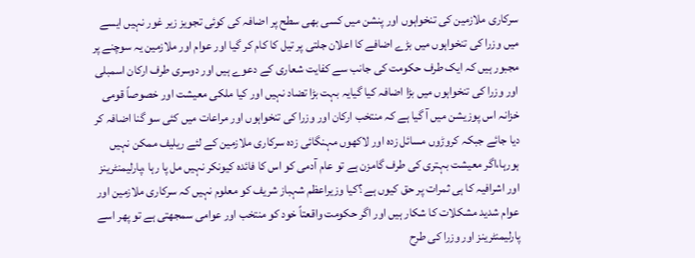سرکاری ملازمین کی تنخواہوں اور پنشن میں کسی بھی سطح پر اضافہ کی کوئی تجویز زیر غور نہیں ایسے میں وزرا کی تنخواہوں میں بڑے اضافے کا اعلان جلتی پر تیل کا کام کر گیا اور عوام اور ملازمین یہ سوچنے پر مجبور ہیں کہ ایک طرف حکومت کی جانب سے کفایت شعاری کے دعوے ہیں اور دوسری طرف ارکان اسمبلی اور وزرا کی تنخواہوں میں بڑا اضافہ کیا گیایہ بہت بڑا تضاد نہیں اور کیا ملکی معیشت اور خصوصاً قومی خزانہ اس پوزیشن میں آ گیا ہے کہ منتخب ارکان اور وزرا کی تنخواہوں اور مراعات میں کئی سو گنا اضافہ کر دیا جائے جبکہ کروڑوں مسائل زدہ اور لاکھوں مہنگائی زدہ سرکاری ملازمین کے لئے ریلیف ممکن نہیں ہورہا،اگر معیشت بہتری کی طرف گامزن ہے تو عام آدمی کو اس کا فائدہ کیونکر نہیں مل پا رہا ،پارلیمنٹرینز اور اشرافیہ کا ہی ثمرات پر حق کیوں ہے ؟کیا وزیراعظم شہباز شریف کو معلوم نہیں کہ سرکاری ملازمین اور عوام شدید مشکلات کا شکار ہیں اور اگر حکومت واقعتاً خود کو منتخب اور عوامی سمجھتی ہے تو پھر اسے پارلیمنٹرینز اور وزرا کی طرح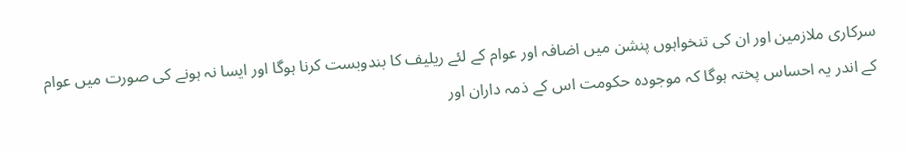سرکاری ملازمین اور ان کی تنخواہوں پنشن میں اضافہ اور عوام کے لئے ریلیف کا بندوبست کرنا ہوگا اور ایسا نہ ہونے کی صورت میں عوام کے اندر یہ احساس پختہ ہوگا کہ موجودہ حکومت اس کے ذمہ داران اور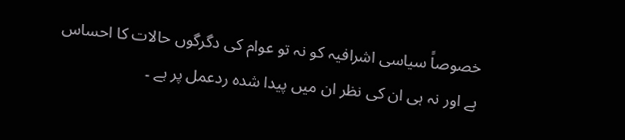خصوصاً سیاسی اشرافیہ کو نہ تو عوام کی دگرگوں حالات کا احساس ہے اور نہ ہی ان کی نظر ان میں پیدا شدہ ردعمل پر ہے ۔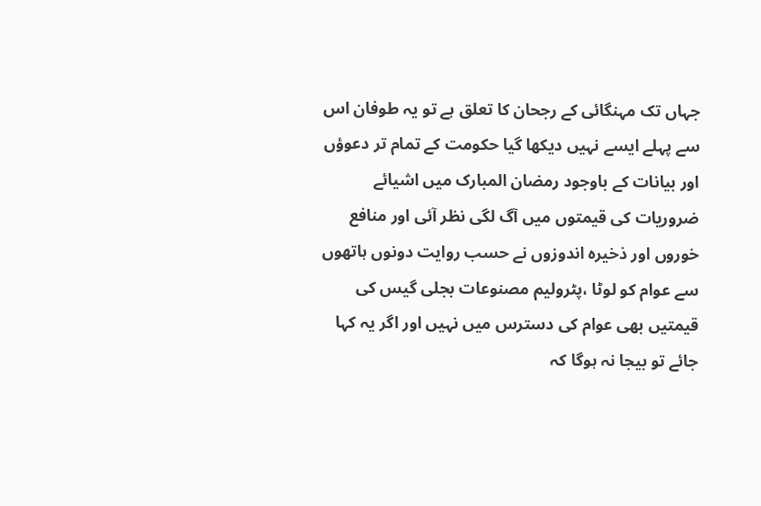جہاں تک مہنگائی کے رجحان کا تعلق ہے تو یہ طوفان اس سے پہلے ایسے نہیں دیکھا گیا حکومت کے تمام تر دعوؤں اور بیانات کے باوجود رمضان المبارک میں اشیائے ضروریات کی قیمتوں میں آگ لگی نظر آئی اور منافع خوروں اور ذخیرہ اندوزوں نے حسب روایت دونوں ہاتھوں سے عوام کو لوٹا ،پٹرولیم مصنوعات بجلی گیس کی قیمتیں بھی عوام کی دسترس میں نہیں اور اگر یہ کہا جائے تو بیجا نہ ہوگا کہ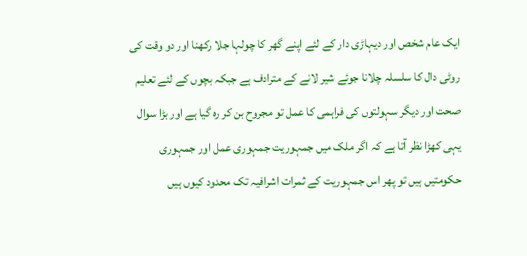ایک عام شخص اور دیہاڑی دار کے لئے اپنے گھر کا چولہا جلا رکھنا اور دو وقت کی روٹی دال کا سلسلہ چلانا جوئے شیر لانے کے مترادف ہے جبکہ بچوں کے لئے تعلیم صحت اور دیگر سہولتوں کی فراہمی کا عمل تو مجروح بن کر رہ گیا ہے اور بڑا سوال یہی کھڑا نظر آتا ہے کہ اگر ملک میں جمہوریت جمہوری عمل اور جمہوری حکومتیں ہیں تو پھر اس جمہوریت کے ثمرات اشرافیہ تک محدود کیوں ہیں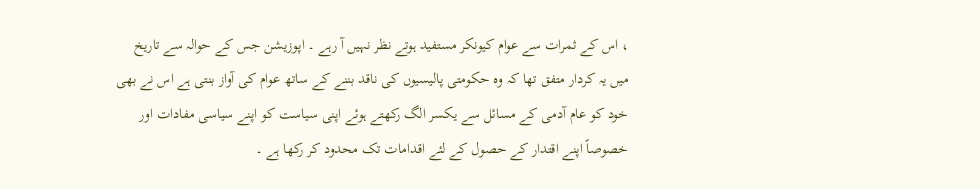، اس کے ثمرات سے عوام کیونکر مستفید ہوتے نظر نہیں آ رہے ۔ اپوزیشن جس کے حوالہ سے تاریخ میں یہ کردار متفق تھا کہ وہ حکومتی پالیسیوں کی ناقد بننے کے ساتھ عوام کی آواز بنتی ہے اس نے بھی خود کو عام آدمی کے مسائل سے یکسر الگ رکھتے ہوئے اپنی سیاست کو اپنے سیاسی مفادات اور خصوصاً اپنے اقتدار کے حصول کے لئے اقدامات تک محدود کر رکھا ہے ۔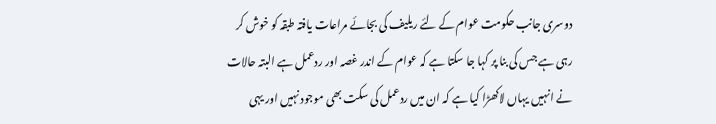دوسری جانب حکومت عوام کے لئے ریلیف کی بجائے مراعات یافتہ طبقہ کو خوش کر رہی ہے جس کی بنا پر کہا جا سکتا ہے کہ عوام کے اندر غصہ اور ردعمل ہے البتہ حالات نے انہیں یہاں لاکھڑا کیا ہے کہ ان میں ردعمل کی سکت بھی موجود نہیں اور یہی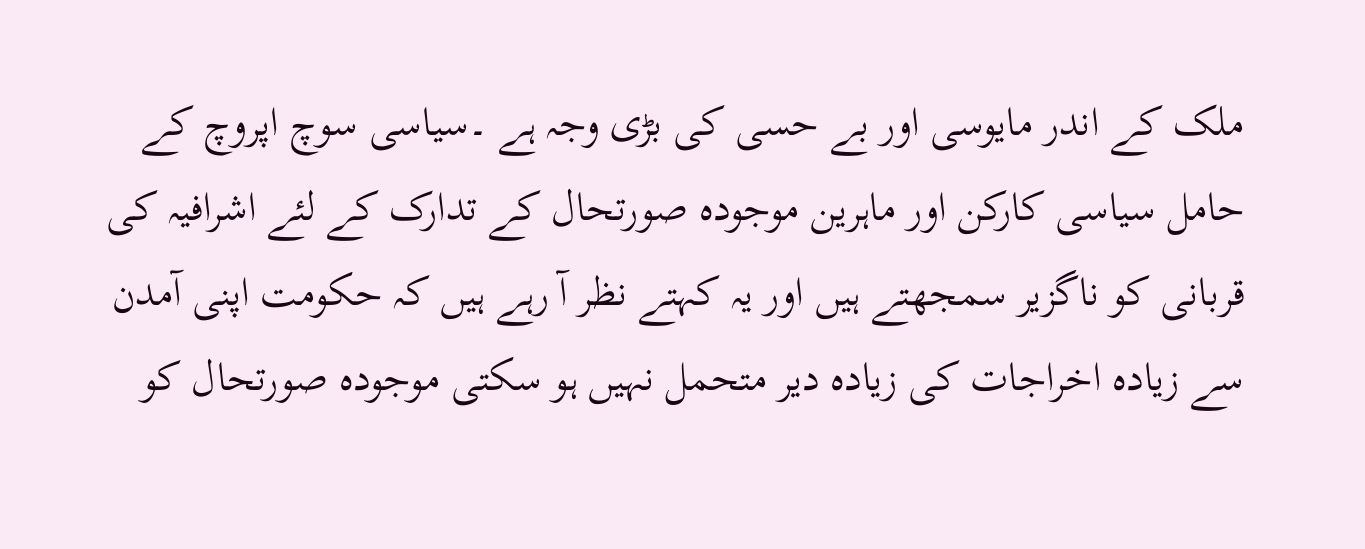ملک کے اندر مایوسی اور بے حسی کی بڑی وجہ ہے ۔سیاسی سوچ اپروچ کے حامل سیاسی کارکن اور ماہرین موجودہ صورتحال کے تدارک کے لئے اشرافیہ کی قربانی کو ناگزیر سمجھتے ہیں اور یہ کہتے نظر آ رہے ہیں کہ حکومت اپنی آمدن سے زیادہ اخراجات کی زیادہ دیر متحمل نہیں ہو سکتی موجودہ صورتحال کو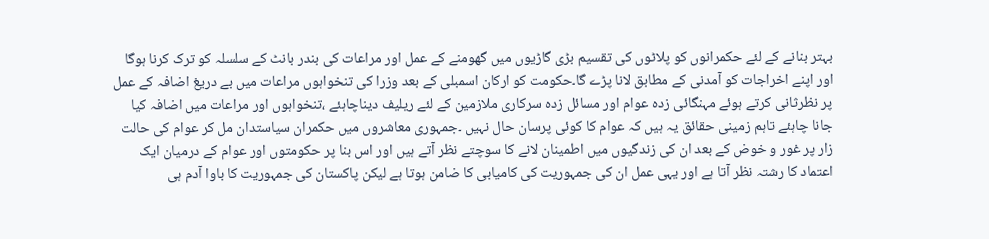بہتر بنانے کے لئے حکمرانوں کو پلاٹوں کی تقسیم بڑی گاڑیوں میں گھومنے کے عمل اور مراعات کی بندر بانٹ کے سلسلہ کو ترک کرنا ہوگا اور اپنے اخراجات کو آمدنی کے مطابق لانا پڑے گا۔حکومت کو ارکان اسمبلی کے بعد وزرا کی تنخواہوں مراعات میں بے دریغ اضافہ کے عمل پر نظرثانی کرتے ہوئے مہنگائی زدہ عوام اور مسائل زدہ سرکاری ملازمین کے لئے ریلیف دیناچاہئے ،تنخواہوں اور مراعات میں اضافہ کیا جانا چاہئے تاہم زمینی حقائق یہ ہیں کہ عوام کا کوئی پرسان حال نہیں ۔جمہوری معاشروں میں حکمران سیاستدان مل کر عوام کی حالت زار پر غور و خوض کے بعد ان کی زندگیوں میں اطمینان لانے کا سوچتے نظر آتے ہیں اور اس بنا پر حکومتوں اور عوام کے درمیان ایک اعتماد کا رشتہ نظر آتا ہے اور یہی عمل ان کی جمہوریت کی کامیابی کا ضامن ہوتا ہے لیکن پاکستان کی جمہوریت کا باوا آدم ہی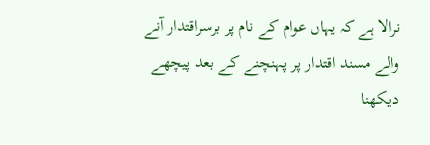نرالا ہے کہ یہاں عوام کے نام پر برسراقتدار آنے والے مسند اقتدار پر پہنچنے کے بعد پیچھے دیکھنا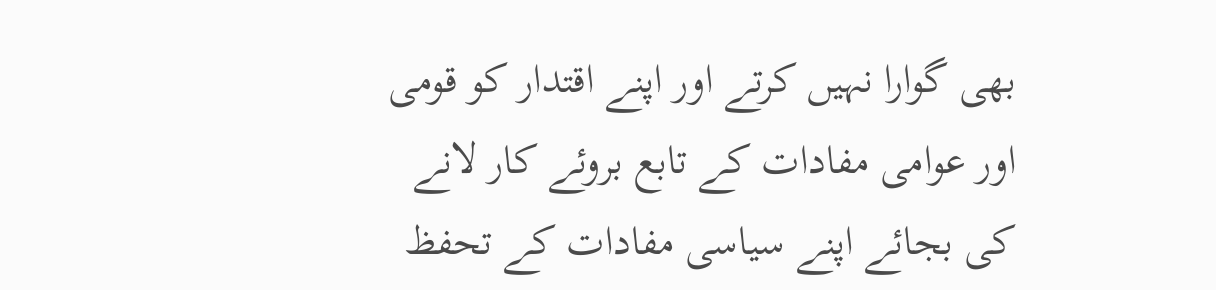بھی گوارا نہیں کرتے اور اپنے اقتدار کو قومی اور عوامی مفادات کے تابع بروئے کار لانے کی بجائے اپنے سیاسی مفادات کے تحفظ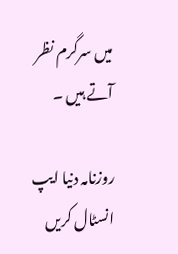میں سرگرم نظر آتے ہیں ۔

روزنامہ دنیا ایپ انسٹال کریں